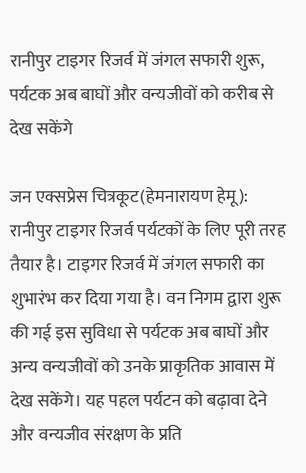रानीपुर टाइगर रिजर्व में जंगल सफारी शुरू, पर्यटक अब बाघों और वन्यजीवों को करीब से देख सकेंगे

जन एक्सप्रेस चित्रकूट(हेमनारायण हेमू): रानीपुर टाइगर रिजर्व पर्यटकों के लिए पूरी तरह तैयार है। टाइगर रिजर्व में जंगल सफारी का शुभारंभ कर दिया गया है। वन निगम द्वारा शुरू की गई इस सुविधा से पर्यटक अब बाघों और अन्य वन्यजीवों को उनके प्राकृतिक आवास में देख सकेंगे। यह पहल पर्यटन को बढ़ावा देने और वन्यजीव संरक्षण के प्रति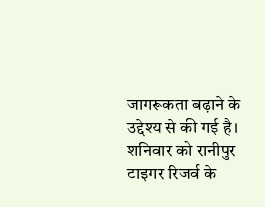जागरूकता बढ़ाने के उद्देश्य से की गई है।
शनिवार को रानीपुर टाइगर रिजर्व के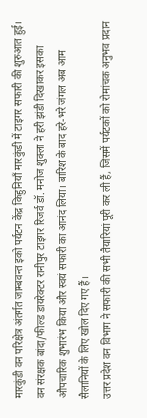मारकुंडी वन परिक्षेत्र अंतर्गत जाम्बवन्त इको पर्यटन केंद्र किहुनियाँ मारकुंडी में टाइगर सफारी की शुरुआत हुई। वन संरक्षक बांदा/फील्ड डायरेक्टर रानीपुर टाइगर रिजर्व डॉ. मनोज शुक्ला ने हरी झंडी दिखाकर इसका औपचारिक शुभारंभ किया और स्वयं सफारी का आनंद लिया। बारिश के बाद हरे-भरे जंगल अब आम सैलानियों के लिए खोल दिए गए हैं।
उत्तर प्रदेश वन विभाग ने सफारी की सभी तैयारियां पूरी कर ली हैं, जिसमें पर्यटकों को रोमांचक अनुभव प्रदान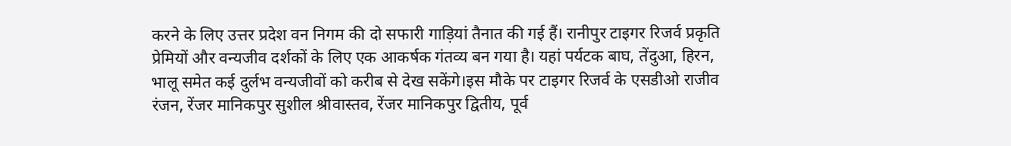करने के लिए उत्तर प्रदेश वन निगम की दो सफारी गाड़ियां तैनात की गई हैं। रानीपुर टाइगर रिजर्व प्रकृति प्रेमियों और वन्यजीव दर्शकों के लिए एक आकर्षक गंतव्य बन गया है। यहां पर्यटक बाघ, तेंदुआ, हिरन, भालू समेत कई दुर्लभ वन्यजीवों को करीब से देख सकेंगे।इस मौके पर टाइगर रिजर्व के एसडीओ राजीव रंजन, रेंजर मानिकपुर सुशील श्रीवास्तव, रेंजर मानिकपुर द्वितीय, पूर्व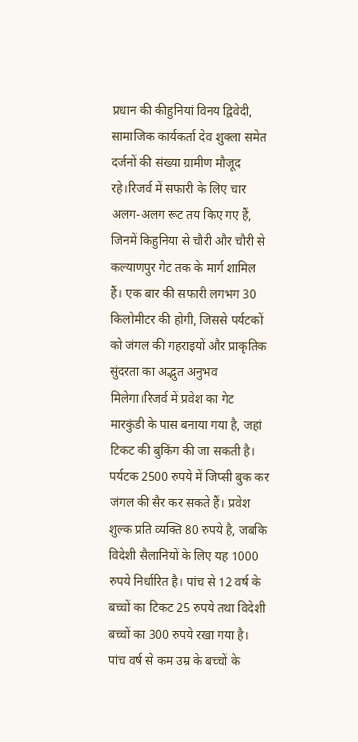प्रधान की कीहुनियां विनय द्विवेदी, सामाजिक कार्यकर्ता देव शुक्ला समेत दर्जनों की संख्या ग्रामीण मौजूद रहे।रिजर्व में सफारी के लिए चार अलग-अलग रूट तय किए गए हैं, जिनमें किहुनिया से चौरी और चौरी से कल्याणपुर गेट तक के मार्ग शामिल हैं। एक बार की सफारी लगभग 30 किलोमीटर की होगी, जिससे पर्यटकों को जंगल की गहराइयों और प्राकृतिक सुंदरता का अद्भुत अनुभव मिलेगा।रिजर्व में प्रवेश का गेट मारकुंडी के पास बनाया गया है, जहां टिकट की बुकिंग की जा सकती है। पर्यटक 2500 रुपये में जिप्सी बुक कर जंगल की सैर कर सकते हैं। प्रवेश शुल्क प्रति व्यक्ति 80 रुपये है, जबकि विदेशी सैलानियों के लिए यह 1000 रुपये निर्धारित है। पांच से 12 वर्ष के बच्चों का टिकट 25 रुपये तथा विदेशी बच्चों का 300 रुपये रखा गया है। पांच वर्ष से कम उम्र के बच्चों के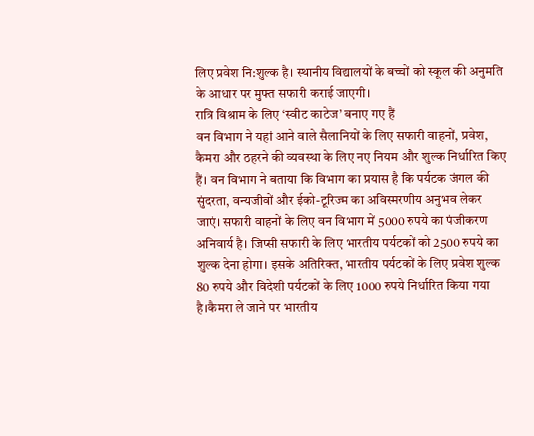लिए प्रवेश नि:शुल्क है। स्थानीय विद्यालयों के बच्चों को स्कूल की अनुमति के आधार पर मुफ्त सफारी कराई जाएगी।
रात्रि विश्राम के लिए ‘स्वीट काटेज’ बनाए गए हैं
वन विभाग ने यहां आने वाले सैलानियों के लिए सफारी वाहनों, प्रवेश, कैमरा और ठहरने की व्यवस्था के लिए नए नियम और शुल्क निर्धारित किए हैं। वन विभाग ने बताया कि विभाग का प्रयास है कि पर्यटक जंगल की सुंदरता, वन्यजीवों और ईको-टूरिज्म का अविस्मरणीय अनुभव लेकर जाएं। सफारी वाहनों के लिए वन विभाग में 5000 रुपये का पंजीकरण अनिवार्य है। जिप्सी सफारी के लिए भारतीय पर्यटकों को 2500 रुपये का शुल्क देना होगा। इसके अतिरिक्त, भारतीय पर्यटकों के लिए प्रवेश शुल्क 80 रुपये और विदेशी पर्यटकों के लिए 1000 रुपये निर्धारित किया गया है।कैमरा ले जाने पर भारतीय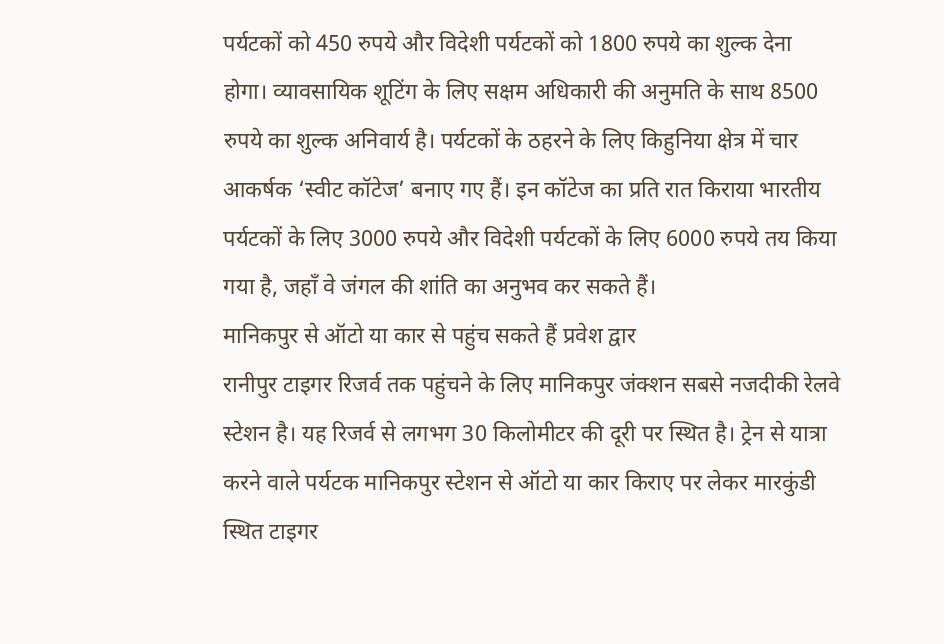पर्यटकों को 450 रुपये और विदेशी पर्यटकों को 1800 रुपये का शुल्क देना होगा। व्यावसायिक शूटिंग के लिए सक्षम अधिकारी की अनुमति के साथ 8500 रुपये का शुल्क अनिवार्य है। पर्यटकों के ठहरने के लिए किहुनिया क्षेत्र में चार आकर्षक ‘स्वीट कॉटेज’ बनाए गए हैं। इन कॉटेज का प्रति रात किराया भारतीय पर्यटकों के लिए 3000 रुपये और विदेशी पर्यटकों के लिए 6000 रुपये तय किया गया है, जहाँ वे जंगल की शांति का अनुभव कर सकते हैं।
मानिकपुर से ऑटो या कार से पहुंच सकते हैं प्रवेश द्वार
रानीपुर टाइगर रिजर्व तक पहुंचने के लिए मानिकपुर जंक्शन सबसे नजदीकी रेलवे स्टेशन है। यह रिजर्व से लगभग 30 किलोमीटर की दूरी पर स्थित है। ट्रेन से यात्रा करने वाले पर्यटक मानिकपुर स्टेशन से ऑटो या कार किराए पर लेकर मारकुंडी स्थित टाइगर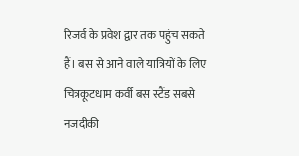रिजर्व के प्रवेश द्वार तक पहुंच सकते हैं। बस से आने वाले यात्रियों के लिए चित्रकूटधाम कर्वी बस स्टैंड सबसे नजदीकी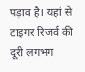पड़ाव है। यहां से टाइगर रिजर्व की दूरी लगभग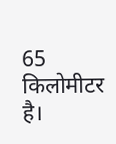65 किलोमीटर है।